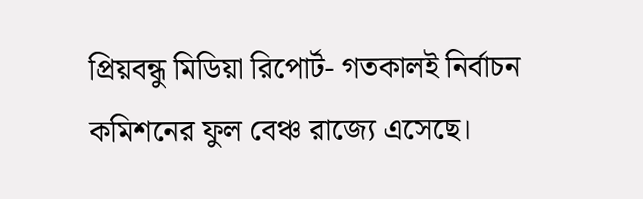প্রিয়বন্ধু মিডিয়া রিপোর্ট- গতকালই নির্বাচন কমিশনের ফুল বেঞ্চ রাজ্যে এসেছে।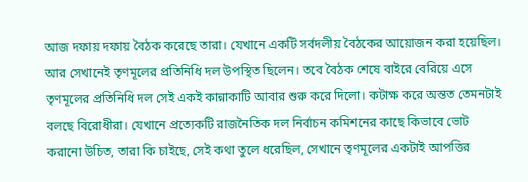আজ দফায় দফায় বৈঠক করেছে তারা। যেখানে একটি সর্বদলীয় বৈঠকের আয়োজন করা হয়েছিল। আর সেখানেই তৃণমূলের প্রতিনিধি দল উপস্থিত ছিলেন। তবে বৈঠক শেষে বাইরে বেরিয়ে এসে তৃণমূলের প্রতিনিধি দল সেই একই কান্নাকাটি আবার শুরু করে দিলো। কটাক্ষ করে অন্তত তেমনটাই বলছে বিরোধীরা। যেখানে প্রত্যেকটি রাজনৈতিক দল নির্বাচন কমিশনের কাছে কিভাবে ভোট করানো উচিত, তারা কি চাইছে, সেই কথা তুলে ধরেছিল, সেখানে তৃণমূলের একটাই আপত্তির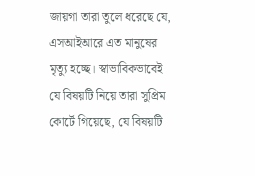জায়গা তারা তুলে ধরেছে যে, এসআইআরে এত মানুষের মৃত্যু হচ্ছে। স্বাভাবিকভাবেই যে বিষয়টি নিয়ে তারা সুপ্রিম কোর্টে গিয়েছে, যে বিষয়টি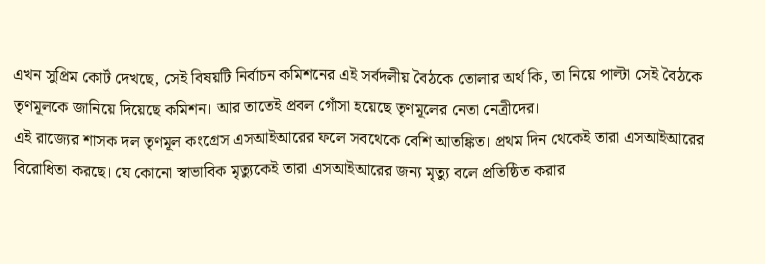এখন সুপ্রিম কোর্ট দেখছে, সেই বিষয়টি নির্বাচন কমিশনের এই সর্বদলীয় বৈঠকে তোলার অর্থ কি, তা নিয়ে পাল্টা সেই বৈঠকে তৃণমূলকে জানিয়ে দিয়েছে কমিশন। আর তাতেই প্রবল গোঁসা হয়েছে তৃণমূলের নেতা নেত্রীদের।
এই রাজ্যের শাসক দল তৃণমূল কংগ্রেস এসআইআরের ফলে সবথেকে বেশি আতঙ্কিত। প্রথম দিন থেকেই তারা এসআইআরের বিরোধিতা করছে। যে কোনো স্বাভাবিক মৃত্যুকেই তারা এসআইআরের জন্য মৃত্যু বলে প্রতিষ্ঠিত করার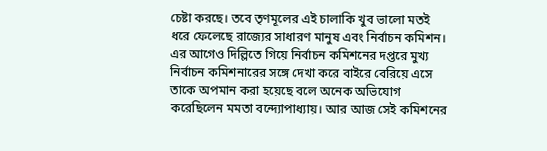চেষ্টা করছে। তবে তৃণমূলের এই চালাকি খুব ভালো মতই ধরে ফেলেছে রাজ্যের সাধারণ মানুষ এবং নির্বাচন কমিশন। এর আগেও দিল্লিতে গিয়ে নির্বাচন কমিশনের দপ্তরে মুখ্য নির্বাচন কমিশনারের সঙ্গে দেখা করে বাইরে বেরিয়ে এসে তাকে অপমান করা হয়েছে বলে অনেক অভিযোগ করেছিলেন মমতা বন্দ্যোপাধ্যায়। আর আজ সেই কমিশনের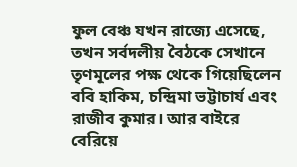ফুল বেঞ্চ যখন রাজ্যে এসেছে, তখন সর্বদলীয় বৈঠকে সেখানে তৃণমূলের পক্ষ থেকে গিয়েছিলেন ববি হাকিম, চন্দ্রিমা ভট্টাচার্য এবং রাজীব কুমার। আর বাইরে বেরিয়ে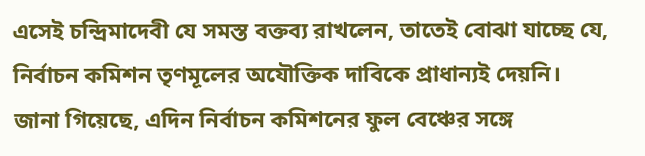এসেই চন্দ্রিমাদেবী যে সমস্ত বক্তব্য রাখলেন, তাতেই বোঝা যাচ্ছে যে, নির্বাচন কমিশন তৃণমূলের অযৌক্তিক দাবিকে প্রাধান্যই দেয়নি।
জানা গিয়েছে, এদিন নির্বাচন কমিশনের ফুল বেঞ্চের সঙ্গে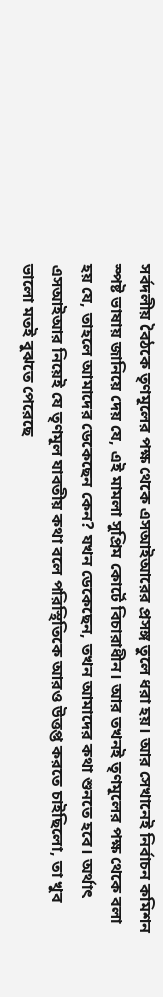সর্বদলীয় বৈঠকে তৃণমূলের পক্ষ থেকে এসআইআরের প্রসঙ্গ তুলে ধরা হয়। আর সেখানেই নির্বাচন কমিশন স্পষ্ট ভাষায় জানিয়ে দেয় যে, এই মামলা সুপ্রিম কোর্টে বিচারাধীন। আর তখনই তৃণমূলের পক্ষ থেকে বলা হয় যে, তাহলে আমাদের ডেকেছেন কেন? যখন ডেকেছেন, তখন আমাদের কথা শুনতে হবে। অর্থাৎ এসআইআর নিয়েই যে তৃণমূল যাবতীয় কথা বলে পরিস্থিতিকে আরও উত্তপ্ত করতে চাইছিলো, তা খুব ভালো মতই বুঝতে পেরেছে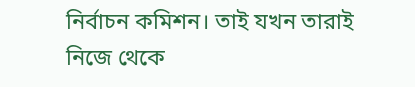নির্বাচন কমিশন। তাই যখন তারাই নিজে থেকে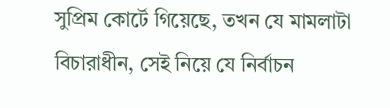সুপ্রিম কোর্টে গিয়েছে, তখন যে মামলাটা বিচারাধীন, সেই নিয়ে যে নির্বাচন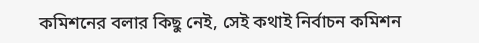কমিশনের বলার কিছু নেই, সেই কথাই নির্বাচন কমিশন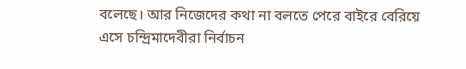বলেছে। আর নিজেদের কথা না বলতে পেরে বাইরে বেরিয়ে এসে চন্দ্রিমাদেবীরা নির্বাচন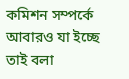কমিশন সম্পর্কে আবারও যা ইচ্ছে তাই বলা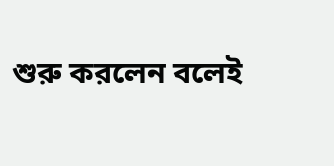শুরু করলেন বলেই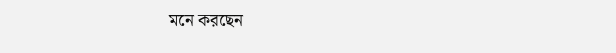মনে করছেন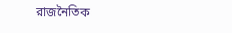রাজনৈতিক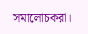সমালোচকরা।